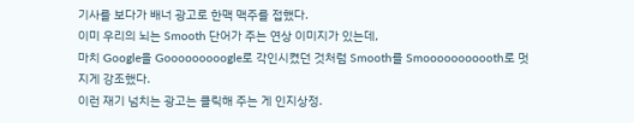기사를 보다가 배너 광고로 한맥 맥주를 접했다.
이미 우리의 뇌는 Smooth 단어가 주는 연상 이미지가 있는데,
마치 Google을 Gooooooooogle로 각인시켰던 것처럼 Smooth를 Smooooooooooth로 멋지게 강조했다.
이런 재기 넘치는 광고는 클릭해 주는 게 인지상정.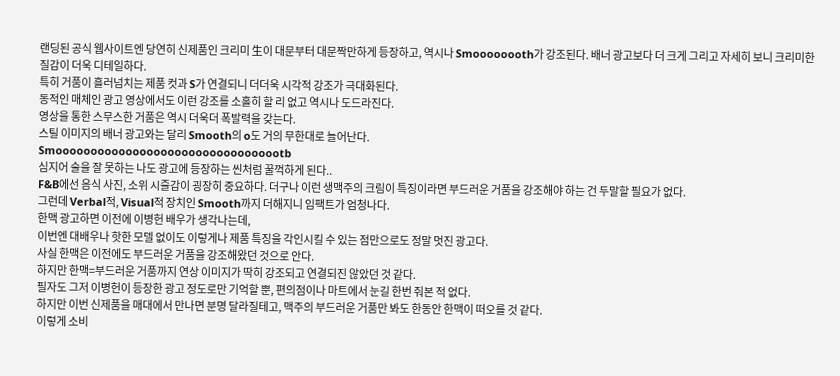랜딩된 공식 웹사이트엔 당연히 신제품인 크리미 生이 대문부터 대문짝만하게 등장하고, 역시나 Smoooooooth가 강조된다. 배너 광고보다 더 크게 그리고 자세히 보니 크리미한 질감이 더욱 디테일하다.
특히 거품이 흘러넘치는 제품 컷과 S가 연결되니 더더욱 시각적 강조가 극대화된다.
동적인 매체인 광고 영상에서도 이런 강조를 소홀히 할 리 없고 역시나 도드라진다.
영상을 통한 스무스한 거품은 역시 더욱더 폭발력을 갖는다.
스틸 이미지의 배너 광고와는 달리 Smooth의 o도 거의 무한대로 늘어난다.
Smooooooooooooooooooooooooooooooootb
심지어 술을 잘 못하는 나도 광고에 등장하는 씬처럼 꿀꺽하게 된다..
F&B에선 음식 사진, 소위 시즐감이 굉장히 중요하다. 더구나 이런 생맥주의 크림이 특징이라면 부드러운 거품을 강조해야 하는 건 두말할 필요가 없다.
그런데 Verbal적, Visual적 장치인 Smooth까지 더해지니 임팩트가 엄청나다.
한맥 광고하면 이전에 이병헌 배우가 생각나는데,
이번엔 대배우나 핫한 모델 없이도 이렇게나 제품 특징을 각인시킬 수 있는 점만으로도 정말 멋진 광고다.
사실 한맥은 이전에도 부드러운 거품을 강조해왔던 것으로 안다.
하지만 한맥=부드러운 거품까지 연상 이미지가 딱히 강조되고 연결되진 않았던 것 같다.
필자도 그저 이병헌이 등장한 광고 정도로만 기억할 뿐, 편의점이나 마트에서 눈길 한번 줘본 적 없다.
하지만 이번 신제품을 매대에서 만나면 분명 달라질테고, 맥주의 부드러운 거품만 봐도 한동안 한맥이 떠오를 것 같다.
이렇게 소비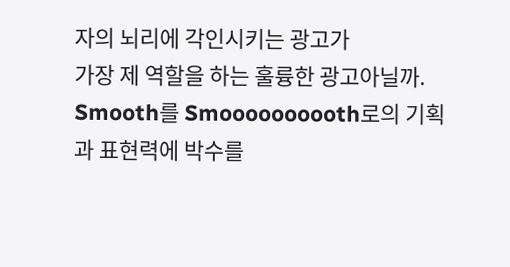자의 뇌리에 각인시키는 광고가
가장 제 역할을 하는 훌륭한 광고아닐까.
Smooth를 Smoooooooooth로의 기획과 표현력에 박수를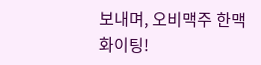보내며, 오비맥주 한맥 화이팅!